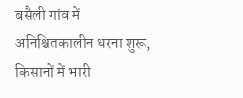बसैली गांव में अनिश्चितकालीन धरना शुरू, किसानों में भारी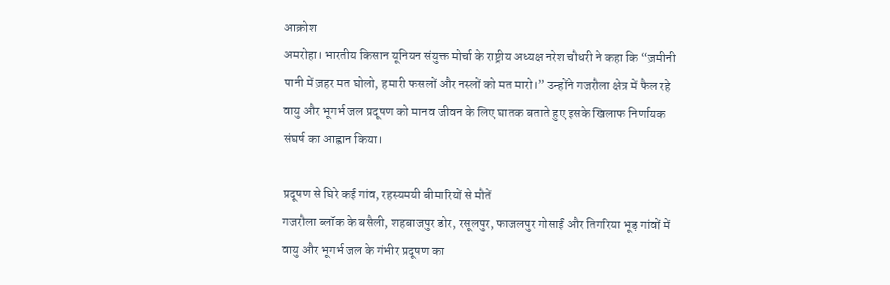आक्रोश
अमरोहा। भारतीय किसान यूनियन संयुक्त मोर्चा के राष्ट्रीय अध्यक्ष नरेश चौधरी ने कहा कि “ज़मीनी पानी में ज़हर मत घोलो, हमारी फसलों और नस्लों को मत मारो।” उन्होंने गजरौला क्षेत्र में फैल रहे वायु और भूगर्भ जल प्रदूषण को मानव जीवन के लिए घातक बताते हुए इसके खिलाफ निर्णायक संघर्ष का आह्वान किया।

प्रदूषण से घिरे कई गांव, रहस्यमयी बीमारियों से मौतें
गजरौला ब्लॉक के बसैली, शहबाजपुर डोर, रसूलपुर, फाजलपुर गोसाईं और तिगरिया भूड़ गांवों में वायु और भूगर्भ जल के गंभीर प्रदूषण का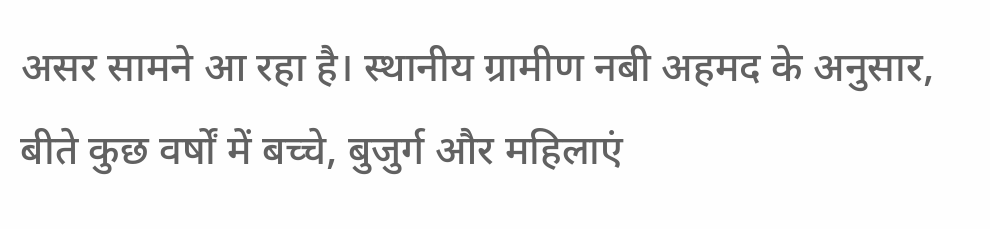असर सामने आ रहा है। स्थानीय ग्रामीण नबी अहमद के अनुसार, बीते कुछ वर्षों में बच्चे, बुजुर्ग और महिलाएं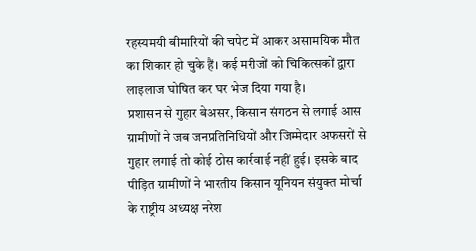रहस्यमयी बीमारियों की चपेट में आकर असामयिक मौत का शिकार हो चुके हैं। कई मरीजों को चिकित्सकों द्वारा लाइलाज घोषित कर घर भेज दिया गया है।
प्रशासन से गुहार बेअसर, किसान संगठन से लगाई आस
ग्रामीणों ने जब जनप्रतिनिधियों और जिम्मेदार अफसरों से गुहार लगाई तो कोई ठोस कार्रवाई नहीं हुई। इसके बाद पीड़ित ग्रामीणों ने भारतीय किसान यूनियन संयुक्त मोर्चा के राष्ट्रीय अध्यक्ष नरेश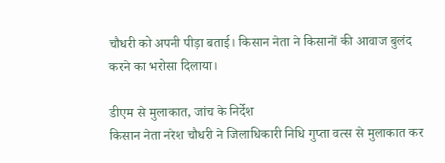चौधरी को अपनी पीड़ा बताई। किसान नेता ने किसानों की आवाज बुलंद करने का भरोसा दिलाया।

डीएम से मुलाकात, जांच के निर्देश
किसान नेता नरेश चौधरी ने जिलाधिकारी निधि गुप्ता वत्स से मुलाकात कर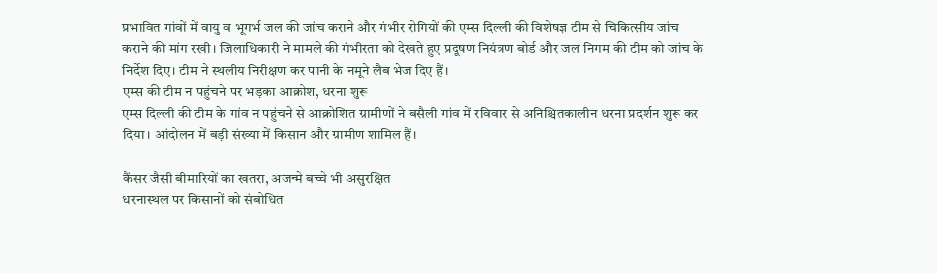प्रभावित गांवों में वायु व भूगर्भ जल की जांच कराने और गंभीर रोगियों की एम्स दिल्ली की विशेषज्ञ टीम से चिकित्सीय जांच कराने की मांग रखी। जिलाधिकारी ने मामले की गंभीरता को देखते हुए प्रदूषण नियंत्रण बोर्ड और जल निगम की टीम को जांच के निर्देश दिए। टीम ने स्थलीय निरीक्षण कर पानी के नमूने लैब भेज दिए हैं।
एम्स की टीम न पहुंचने पर भड़का आक्रोश, धरना शुरू
एम्स दिल्ली की टीम के गांव न पहुंचने से आक्रोशित ग्रामीणों ने बसैली गांव में रविवार से अनिश्चितकालीन धरना प्रदर्शन शुरू कर दिया। आंदोलन में बड़ी संख्या में किसान और ग्रामीण शामिल हैं।

कैंसर जैसी बीमारियों का खतरा, अजन्मे बच्चे भी असुरक्षित
धरनास्थल पर किसानों को संबोधित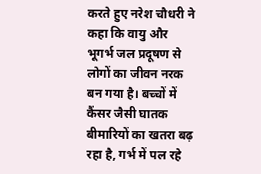करते हुए नरेश चौधरी ने कहा कि वायु और भूगर्भ जल प्रदूषण से लोगों का जीवन नरक बन गया है। बच्चों में कैंसर जैसी घातक बीमारियों का खतरा बढ़ रहा है, गर्भ में पल रहे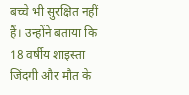बच्चे भी सुरक्षित नहीं हैं। उन्होंने बताया कि 18 वर्षीय शाइस्ता जिंदगी और मौत के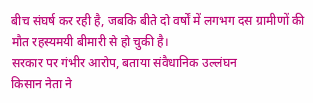बीच संघर्ष कर रही है, जबकि बीते दो वर्षों में लगभग दस ग्रामीणों की मौत रहस्यमयी बीमारी से हो चुकी है।
सरकार पर गंभीर आरोप, बताया संवैधानिक उल्लंघन
किसान नेता ने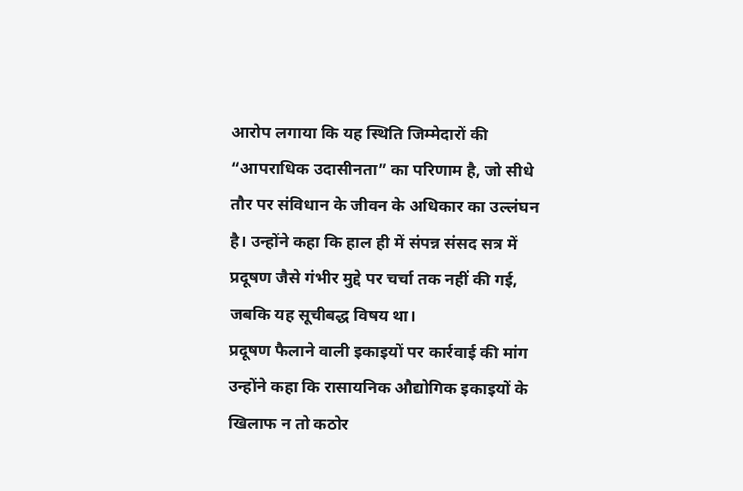आरोप लगाया कि यह स्थिति जिम्मेदारों की “आपराधिक उदासीनता” का परिणाम है, जो सीधे तौर पर संविधान के जीवन के अधिकार का उल्लंघन है। उन्होंने कहा कि हाल ही में संपन्न संसद सत्र में प्रदूषण जैसे गंभीर मुद्दे पर चर्चा तक नहीं की गई, जबकि यह सूचीबद्ध विषय था।
प्रदूषण फैलाने वाली इकाइयों पर कार्रवाई की मांग
उन्होंने कहा कि रासायनिक औद्योगिक इकाइयों के खिलाफ न तो कठोर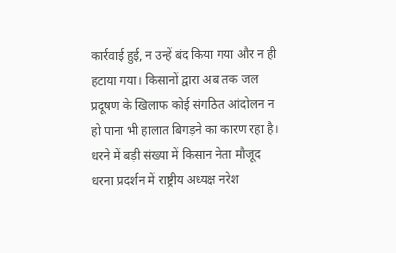कार्रवाई हुई, न उन्हें बंद किया गया और न ही हटाया गया। किसानों द्वारा अब तक जल प्रदूषण के खिलाफ कोई संगठित आंदोलन न हो पाना भी हालात बिगड़ने का कारण रहा है।
धरने में बड़ी संख्या में किसान नेता मौजूद
धरना प्रदर्शन में राष्ट्रीय अध्यक्ष नरेश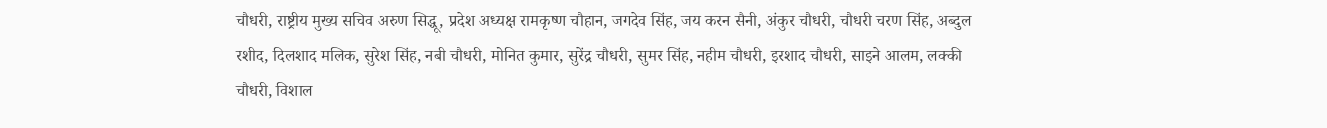चौधरी, राष्ट्रीय मुख्य सचिव अरुण सिद्धू, प्रदेश अध्यक्ष रामकृष्ण चौहान, जगदेव सिंह, जय करन सैनी, अंकुर चौधरी, चौधरी चरण सिंह, अब्दुल रशीद, दिलशाद मलिक, सुरेश सिंह, नबी चौधरी, मोनित कुमार, सुरेंद्र चौधरी, सुमर सिंह, नहीम चौधरी, इरशाद चौधरी, साइने आलम, लक्की चौधरी, विशाल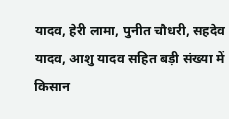यादव, हेरी लामा, पुनीत चौधरी, सहदेव यादव, आशु यादव सहित बड़ी संख्या में किसान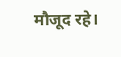मौजूद रहे।